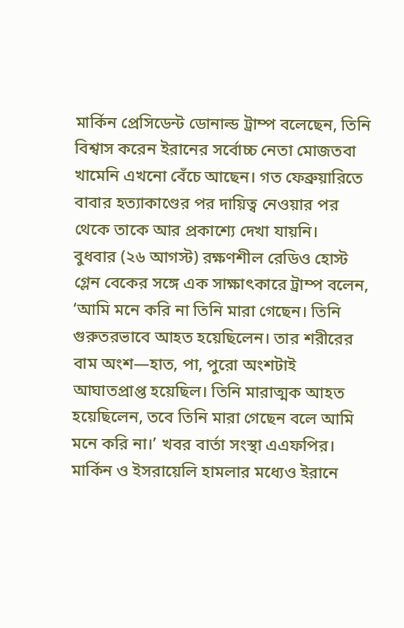মার্কিন প্রেসিডেন্ট ডোনাল্ড ট্রাম্প বলেছেন, তিনি বিশ্বাস করেন ইরানের সর্বোচ্চ নেতা মোজতবা খামেনি এখনো বেঁচে আছেন। গত ফেব্রুয়ারিতে বাবার হত্যাকাণ্ডের পর দায়িত্ব নেওয়ার পর থেকে তাকে আর প্রকাশ্যে দেখা যায়নি।
বুধবার (২৬ আগস্ট) রক্ষণশীল রেডিও হোস্ট গ্লেন বেকের সঙ্গে এক সাক্ষাৎকারে ট্রাম্প বলেন, ‘আমি মনে করি না তিনি মারা গেছেন। তিনি গুরুতরভাবে আহত হয়েছিলেন। তার শরীরের বাম অংশ—হাত, পা, পুরো অংশটাই আঘাতপ্রাপ্ত হয়েছিল। তিনি মারাত্মক আহত হয়েছিলেন, তবে তিনি মারা গেছেন বলে আমি মনে করি না।’ খবর বার্তা সংস্থা এএফপির।
মার্কিন ও ইসরায়েলি হামলার মধ্যেও ইরানে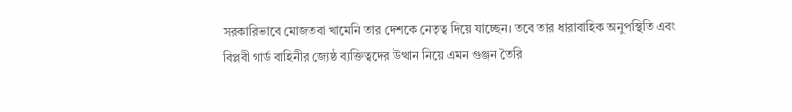সরকারিভাবে মোজতবা খামেনি তার দেশকে নেতৃত্ব দিয়ে যাচ্ছেন। তবে তার ধারাবাহিক অনুপস্থিতি এবং বিপ্লবী গার্ড বাহিনীর জ্যেষ্ঠ ব্যক্তিত্বদের উত্থান নিয়ে এমন গুঞ্জন তৈরি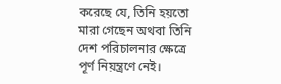করেছে যে, তিনি হয়তো মারা গেছেন অথবা তিনি দেশ পরিচালনার ক্ষেত্রে পূর্ণ নিয়ন্ত্রণে নেই।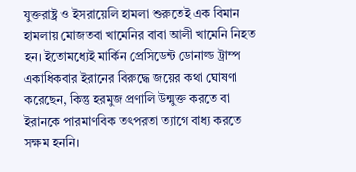যুক্তরাষ্ট্র ও ইসরায়েলি হামলা শুরুতেই এক বিমান হামলায় মোজতবা খামেনির বাবা আলী খামেনি নিহত হন। ইতোমধ্যেই মার্কিন প্রেসিডেন্ট ডোনাল্ড ট্রাম্প একাধিকবার ইরানের বিরুদ্ধে জয়ের কথা ঘোষণা করেছেন, কিন্তু হরমুজ প্রণালি উন্মুক্ত করতে বা ইরানকে পারমাণবিক তৎপরতা ত্যাগে বাধ্য করতে সক্ষম হননি।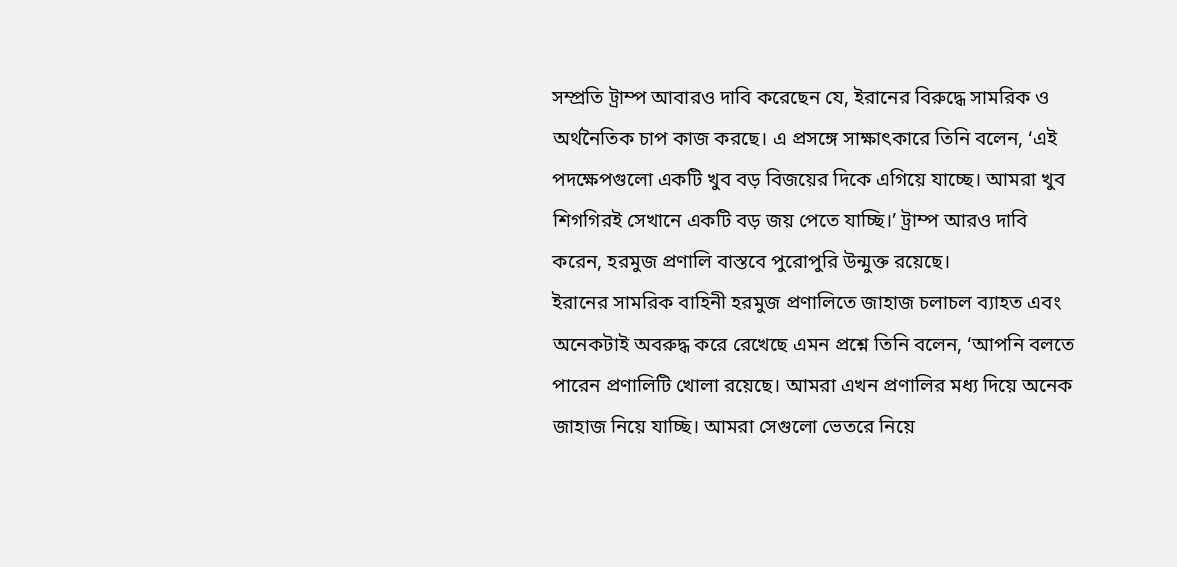সম্প্রতি ট্রাম্প আবারও দাবি করেছেন যে, ইরানের বিরুদ্ধে সামরিক ও অর্থনৈতিক চাপ কাজ করছে। এ প্রসঙ্গে সাক্ষাৎকারে তিনি বলেন, ‘এই পদক্ষেপগুলো একটি খুব বড় বিজয়ের দিকে এগিয়ে যাচ্ছে। আমরা খুব শিগগিরই সেখানে একটি বড় জয় পেতে যাচ্ছি।’ ট্রাম্প আরও দাবি করেন, হরমুজ প্রণালি বাস্তবে পুরোপুরি উন্মুক্ত রয়েছে।
ইরানের সামরিক বাহিনী হরমুজ প্রণালিতে জাহাজ চলাচল ব্যাহত এবং অনেকটাই অবরুদ্ধ করে রেখেছে এমন প্রশ্নে তিনি বলেন, ‘আপনি বলতে পারেন প্রণালিটি খোলা রয়েছে। আমরা এখন প্রণালির মধ্য দিয়ে অনেক জাহাজ নিয়ে যাচ্ছি। আমরা সেগুলো ভেতরে নিয়ে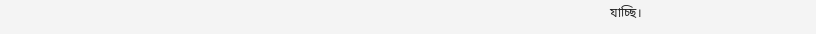যাচ্ছি।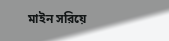মাইন সরিয়ে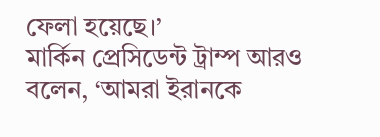ফেলা হয়েছে।’
মার্কিন প্রেসিডেন্ট ট্রাম্প আরও বলেন, ‘আমরা ইরানকে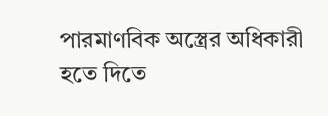পারমাণবিক অস্ত্রের অধিকারী হতে দিতে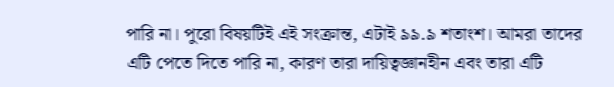পারি না। পুরো বিষয়টিই এই সংক্রান্ত, এটাই ৯৯.৯ শতাংশ। আমরা তাদের এটি পেতে দিতে পারি না, কারণ তারা দায়িত্বজ্ঞানহীন এবং তারা এটি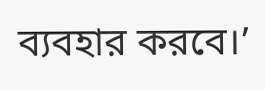ব্যবহার করবে।’